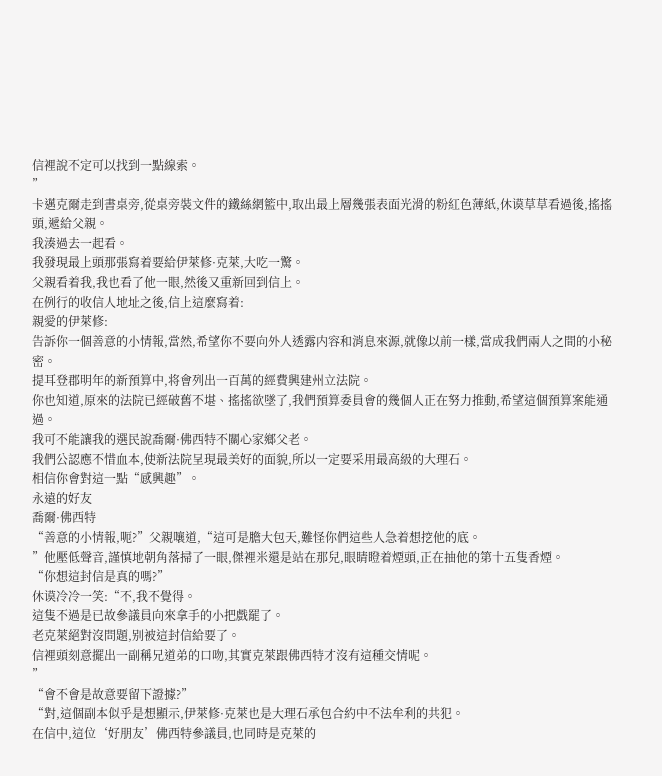信裡說不定可以找到一點線索。
”
卡邁克爾走到書桌旁,從桌旁裝文件的鐵絲網籃中,取出最上層幾張表面光滑的粉紅色薄紙,休谟草草看過後,搖搖頭,遞給父親。
我湊過去一起看。
我發現最上頭那張寫着要給伊萊修·克萊,大吃一驚。
父親看着我,我也看了他一眼,然後又重新回到信上。
在例行的收信人地址之後,信上這麼寫着:
親愛的伊萊修:
告訴你一個善意的小情報,當然,希望你不要向外人透露内容和消息來源,就像以前一樣,當成我們兩人之間的小秘密。
提耳登郡明年的新預算中,将會列出一百萬的經費興建州立法院。
你也知道,原來的法院已經破舊不堪、搖搖欲墜了,我們預算委員會的幾個人正在努力推動,希望這個預算案能通過。
我可不能讓我的選民說喬爾·佛西特不關心家鄉父老。
我們公認應不惜血本,使新法院呈現最美好的面貌,所以一定要采用最高級的大理石。
相信你會對這一點“感興趣”。
永遠的好友
喬爾·佛西特
“善意的小情報,呃?”父親嚷道,“這可是膽大包天,難怪你們這些人急着想挖他的底。
”他壓低聲音,謹慎地朝角落掃了一眼,傑裡米還是站在那兒,眼睛瞪着煙頭,正在抽他的第十五隻香煙。
“你想這封信是真的嗎?”
休谟冷冷一笑:“不,我不覺得。
這隻不過是已故參議員向來拿手的小把戲罷了。
老克萊絕對沒問題,别被這封信給要了。
信裡頭刻意擺出一副稱兄道弟的口吻,其實克萊跟佛西特才沒有這種交情呢。
”
“會不會是故意要留下證據?”
“對,這個副本似乎是想顯示,伊萊修·克萊也是大理石承包合約中不法牟利的共犯。
在信中,這位‘好朋友’佛西特參議員,也同時是克萊的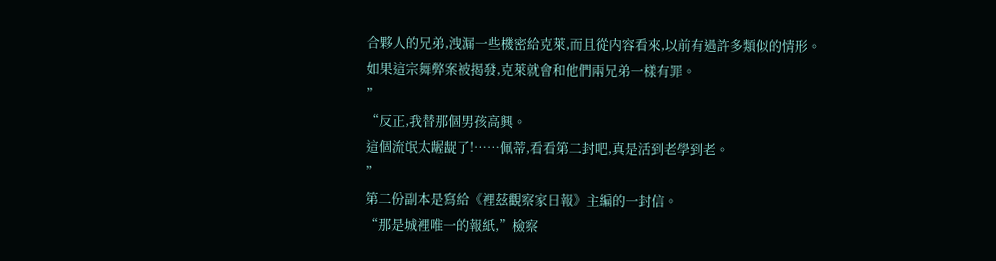合夥人的兄弟,洩漏一些機密給克萊,而且從内容看來,以前有過許多類似的情形。
如果這宗舞弊案被揭發,克萊就會和他們兩兄弟一樣有罪。
”
“反正,我替那個男孩高興。
這個流氓太龌龊了!……佩蒂,看看第二封吧,真是活到老學到老。
”
第二份副本是寫給《裡茲觀察家日報》主編的一封信。
“那是城裡唯一的報紙,”檢察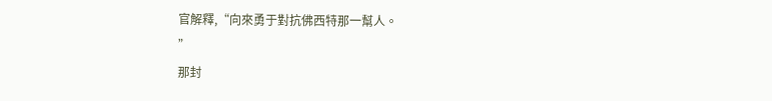官解釋,“向來勇于對抗佛西特那一幫人。
”
那封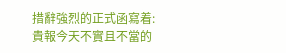措辭強烈的正式函寫着:
貴報今天不實且不當的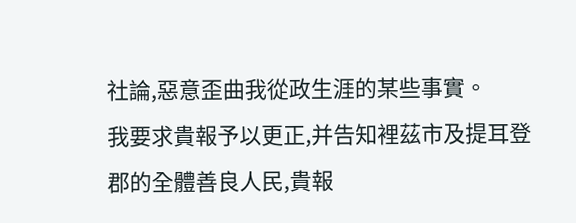社論,惡意歪曲我從政生涯的某些事實。
我要求貴報予以更正,并告知裡茲市及提耳登郡的全體善良人民,貴報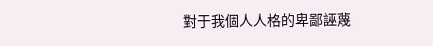對于我個人人格的卑鄙誣蔑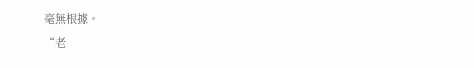毫無根據。
“老